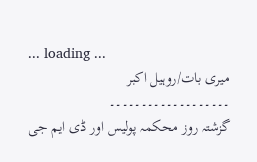... loading ...
میری بات/روہیل اکبر
۔۔۔۔۔۔۔۔۔۔۔۔۔۔۔۔۔۔۔
گزشتہ روز محکمہ پولیس اور ڈی ایم جی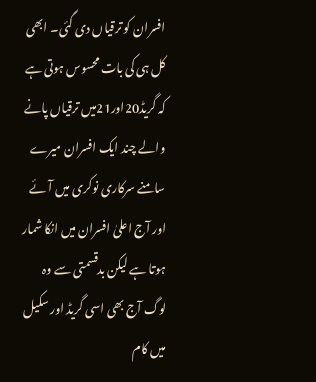افسران کو ترقیاں دی گئی۔ ابھی کل ہی کی بات محسوس ہوتی ہے کہ گریڈ20اور21میں ترقیاں پانے والے چند ایک افسران میرے سامنے سرکاری نوکری میں آئے اور آج اعلیٰ افسران میں انکا شمار ہوتا ہے لیکن بدقسمتی سے وہ لوگ آج بھی اسی گریڈ اور سکیل میں کام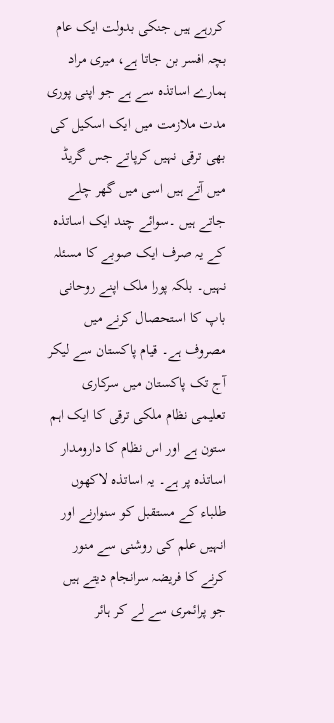کررہے ہیں جنکی بدولت ایک عام بچہ افسر بن جاتا ہے، میری مراد ہمارے اساتذہ سے ہے جو اپنی پوری مدت ملازمت میں ایک اسکیل کی بھی ترقی نہیں کرپاتے جس گریڈ میں آتے ہیں اسی میں گھر چلے جاتے ہیں ۔سوائے چند ایک اساتذہ کے یہ صرف ایک صوبے کا مسئلہ نہیں۔ بلکہ پورا ملک اپنے روحانی باپ کا استحصال کرنے میں مصروف ہے۔ قیام پاکستان سے لیکر آج تک پاکستان میں سرکاری تعلیمی نظام ملکی ترقی کا ایک اہم ستون ہے اور اس نظام کا دارومدار اساتذہ پر ہے۔ یہ اساتذہ لاکھوں طلباء کے مستقبل کو سنوارنے اور انہیں علم کی روشنی سے منور کرنے کا فریضہ سرانجام دیتے ہیں جو پرائمری سے لے کر ہائر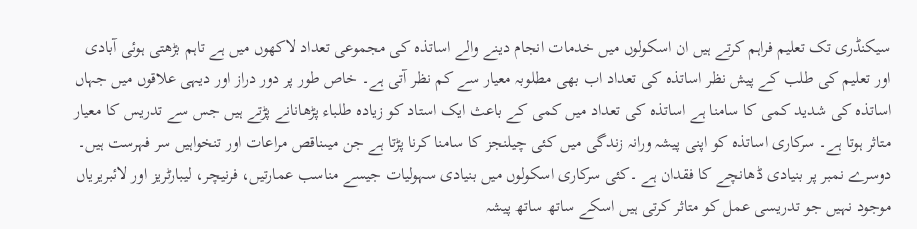سیکنڈری تک تعلیم فراہم کرتے ہیں ان اسکولوں میں خدمات انجام دینے والے اساتذہ کی مجموعی تعداد لاکھوں میں ہے تاہم بڑھتی ہوئی آبادی اور تعلیم کی طلب کے پیش نظر اساتذہ کی تعداد اب بھی مطلوبہ معیار سے کم نظر آتی ہے۔ خاص طور پر دور دراز اور دیہی علاقوں میں جہاں اساتذہ کی شدید کمی کا سامنا ہے اساتذہ کی تعداد میں کمی کے باعث ایک استاد کو زیادہ طلباء پڑھانانے پڑتے ہیں جس سے تدریس کا معیار متاثر ہوتا ہے۔ سرکاری اساتذہ کو اپنی پیشہ ورانہ زندگی میں کئی چیلنجز کا سامنا کرنا پڑتا ہے جن میںناقص مراعات اور تنخواہیں سر فہرست ہیں۔ دوسرے نمبر پر بنیادی ڈھانچے کا فقدان ہے ۔کئی سرکاری اسکولوں میں بنیادی سہولیات جیسے مناسب عمارتیں، فرنیچر، لیبارٹریز اور لائبریریاں موجود نہیں جو تدریسی عمل کو متاثر کرتی ہیں اسکے ساتھ ساتھ پیشہ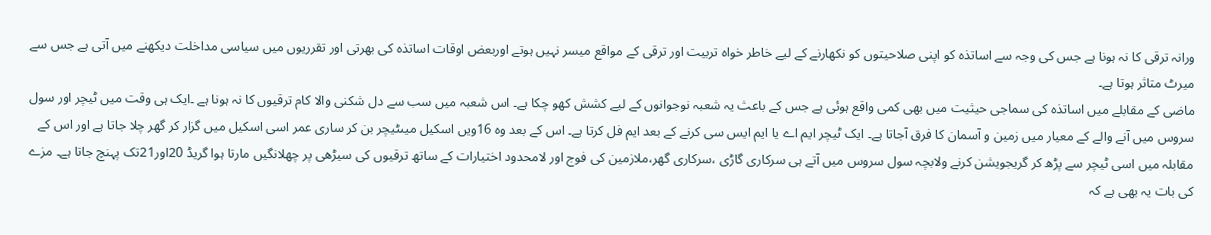ورانہ ترقی کا نہ ہونا ہے جس کی وجہ سے اساتذہ کو اپنی صلاحیتوں کو نکھارنے کے لیے خاطر خواہ تربیت اور ترقی کے مواقع میسر نہیں ہوتے اوربعض اوقات اساتذہ کی بھرتی اور تقرریوں میں سیاسی مداخلت دیکھنے میں آتی ہے جس سے میرٹ متاثر ہوتا ہے۔
ماضی کے مقابلے میں اساتذہ کی سماجی حیثیت میں بھی کمی واقع ہوئی ہے جس کے باعث یہ شعبہ نوجوانوں کے لیے کشش کھو چکا ہے۔ اس شعبہ میں سب سے دل شکنی والا کام ترقیوں کا نہ ہونا ہے ۔ایک ہی وقت میں ٹیچر اور سول سروس میں آنے والے کے معیار میں زمین و آسمان کا فرق آجاتا ہے۔ ایک ٹیچر ایم اے یا ایم ایس سی کرنے کے بعد ایم فل کرتا ہے۔ اس کے بعد وہ 16ویں اسکیل میںٹیچر بن کر ساری عمر اسی اسکیل میں گزار کر گھر چلا جاتا ہے اور اس کے مقابلہ میں اسی ٹیچر سے پڑھ کر گریجویشن کرنے ولابچہ سول سروس میں آتے ہی سرکاری گاڑی ،سرکاری گھر،ملازمین کی فوج اور لامحدود اختیارات کے ساتھ ترقیوں کی سیڑھی پر چھلانگیں مارتا ہوا گریڈ 20اور21تک پہنچ جاتا ہے۔ مزے کی بات یہ بھی ہے کہ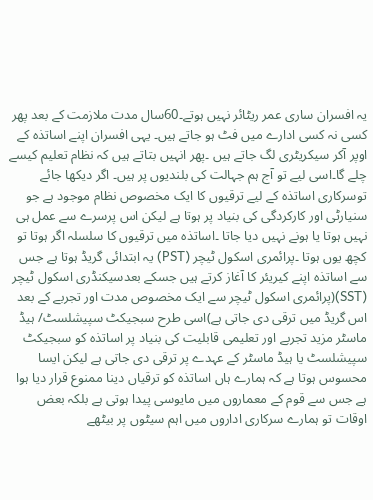یہ افسران ساری عمر ریٹائر نہیں ہوتے۔60سال مدت ملازمت کے بعد پھر کسی نہ کسی ادارے میں فٹ ہو جاتے ہیں۔ یہی افسران اپنے اساتذہ کے اوپر آکر سیکریٹری لگ جاتے ہیں ۔پھر انہیں بتاتے ہیں کہ نظام تعلیم کیسے چلے گا۔اسی لیے تو آج ہم جہالت کی بلندیوں پر ہیں۔ اگر دیکھا جائے توسرکاری اساتذہ کے لیے ترقیوں کا ایک مخصوص نظام موجود ہے جو سنیارٹی اور کارکردگی کی بنیاد پر ہوتا ہے لیکن اس پرسرے سے عمل ہی نہیں ہوتا یا ہونے نہیں دیا جاتا ۔اساتذہ میں ترقیوں کا سلسلہ اگر ہوتا تو کچھ یوں ہوتا ۔پرائمری اسکول ٹیچر (PST) یہ ابتدائی گریڈ ہوتا ہے جس سے اساتذہ اپنے کیریئر کا آغاز کرتے ہیں جسکے بعدسیکنڈری اسکول ٹیچر (SST)(پرائمری اسکول ٹیچر سے ایک مخصوص مدت اور تجربے کے بعد اس گریڈ میں ترقی دی جاتی ہے)اسی طرح سبجیکٹ سپیشلسٹ/ ہیڈ ماسٹر مزید تجربے اور تعلیمی قابلیت کی بنیاد پر اساتذہ کو سبجیکٹ سپیشلسٹ یا ہیڈ ماسٹر کے عہدے پر ترقی دی جاتی ہے لیکن ایسا محسوس ہوتا ہے کہ ہمارے ہاں اساتذہ کو ترقیاں دینا ممنوع قرار دیا ہوا ہے جس سے قوم کے معماروں میں مایوسی پیدا ہوتی ہے بلکہ بعض اوقات تو ہمارے سرکاری اداروں میں اہم سیٹوں پر بیٹھے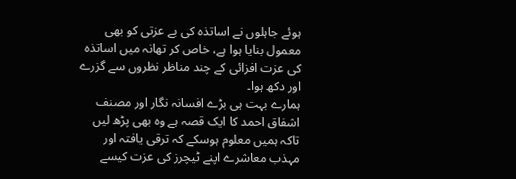ہوئے جاہلوں نے اساتذہ کی بے عزتی کو بھی معمول بنایا ہوا ہے، خاص کر تھانہ میں اساتذہ کی عزت افزائی کے چند مناظر نظروں سے گزرے اور دکھ ہوا۔
ہمارے بہت ہی بڑے افسانہ نگار اور مصنف اشفاق احمد کا ایک قصہ ہے وہ بھی پڑھ لیں تاکہ ہمیں معلوم ہوسکے کہ ترقی یافتہ اور مہذب معاشرے اپنے ٹیچرز کی عزت کیسے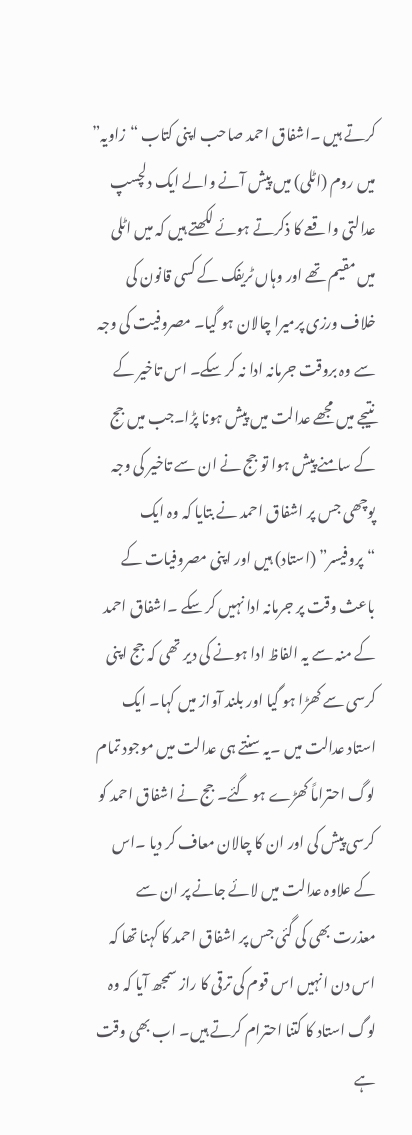کرتے ہیں ۔اشفاق احمد صاحب اپنی کتاب “زاویہ” میں روم (اٹلی) میں پیش آنے والے ایک دلچسپ عدالتی واقعے کا ذکرتے ہوئے لکھتے ہیں کہ میں اٹلی میں مقیم تھے اور وہاں ٹریفک کے کسی قانون کی خلاف ورزی پرمیرا چالان ہو گیا۔ مصروفیت کی وجہ سے وہ بروقت جرمانہ ادا نہ کر سکے۔ اس تاخیر کے نتیجے میں مجھے عدالت میں پیش ہونا پڑا۔جب میں جج کے سامنے پیش ہوا تو جج نے ان سے تاخیر کی وجہ پوچھی جس پر اشفاق احمد نے بتایا کہ وہ ایک “پروفیسر” (استاد) ہیں اور اپنی مصروفیات کے باعث وقت پر جرمانہ ادا نہیں کر سکے ۔اشفاق احمد کے منہ سے یہ الفاظ ادا ہونے کی دیر تھی کہ جج اپنی کرسی سے کھڑا ہو گیا اور بلند آواز میں کہا۔ ایک استاد عدالت میں ۔یہ سنتے ہی عدالت میں موجود تمام لوگ احتراماً کھڑے ہو گئے۔ جج نے اشفاق احمد کو کرسی پیش کی اور ان کا چالان معاف کر دیا ۔اس کے علاوہ عدالت میں لائے جانے پر ان سے معذرت بھی کی گئی جس پر اشفاق احمد کا کہنا تھا کہ اس دن انہیں اس قوم کی ترقی کا راز سمجھ آیا کہ وہ لوگ استاد کا کتنا احترام کرتے ہیں۔ اب بھی وقت ہے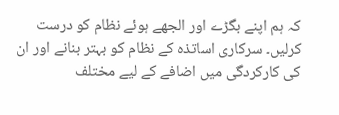کہ ہم اپنے بگڑے اور الجھے ہوئے نظام کو درست کرلیں۔ سرکاری اساتذہ کے نظام کو بہتر بنانے اور ان کی کارکردگی میں اضافے کے لیے مختلف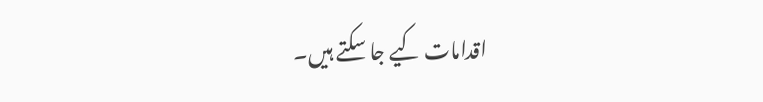اقدامات کیے جا سکتے ہیں۔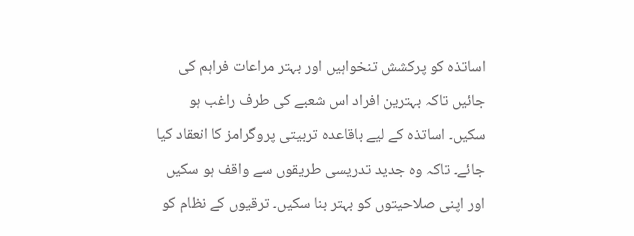اساتذہ کو پرکشش تنخواہیں اور بہتر مراعات فراہم کی جائیں تاکہ بہترین افراد اس شعبے کی طرف راغب ہو سکیں۔ اساتذہ کے لیے باقاعدہ تربیتی پروگرامز کا انعقاد کیا جائے۔ تاکہ وہ جدید تدریسی طریقوں سے واقف ہو سکیں اور اپنی صلاحیتوں کو بہتر بنا سکیں۔ ترقیوں کے نظام کو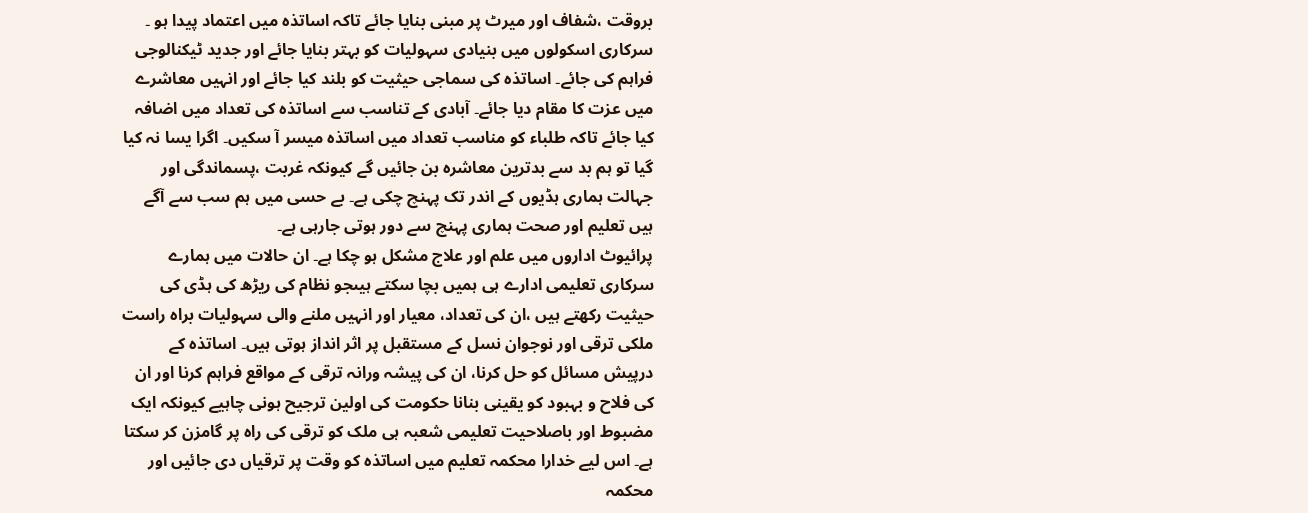بروقت ،شفاف اور میرٹ پر مبنی بنایا جائے تاکہ اساتذہ میں اعتماد پیدا ہو ۔ سرکاری اسکولوں میں بنیادی سہولیات کو بہتر بنایا جائے اور جدید ٹیکنالوجی فراہم کی جائے۔ اساتذہ کی سماجی حیثیت کو بلند کیا جائے اور انہیں معاشرے میں عزت کا مقام دیا جائے۔ آبادی کے تناسب سے اساتذہ کی تعداد میں اضافہ کیا جائے تاکہ طلباء کو مناسب تعداد میں اساتذہ میسر آ سکیں۔ اگرا یسا نہ کیا گیا تو ہم بد سے بدترین معاشرہ بن جائیں گے کیونکہ غربت ،پسماندگی اور جہالت ہماری ہڈیوں کے اندر تک پہنچ چکی ہے۔ بے حسی میں ہم سب سے آگے ہیں تعلیم اور صحت ہماری پہنچ سے دور ہوتی جارہی ہے۔
پرائیوٹ اداروں میں علم اور علاج مشکل ہو چکا ہے۔ ان حالات میں ہمارے سرکاری تعلیمی ادارے ہی ہمیں بچا سکتے ہیںجو نظام کی ریڑھ کی ہڈی کی حیثیت رکھتے ہیں ،ان کی تعداد، معیار اور انہیں ملنے والی سہولیات براہ راست ملکی ترقی اور نوجوان نسل کے مستقبل پر اثر انداز ہوتی ہیں۔ اساتذہ کے درپیش مسائل کو حل کرنا، ان کی پیشہ ورانہ ترقی کے مواقع فراہم کرنا اور ان کی فلاح و بہبود کو یقینی بنانا حکومت کی اولین ترجیح ہونی چاہیے کیونکہ ایک مضبوط اور باصلاحیت تعلیمی شعبہ ہی ملک کو ترقی کی راہ پر گامزن کر سکتا ہے۔ اس لیے خدارا محکمہ تعلیم میں اساتذہ کو وقت پر ترقیاں دی جائیں اور محکمہ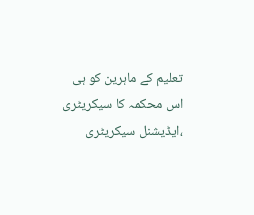تعلیم کے ماہرین کو ہی اس محکمہ کا سیکریٹری ،ایڈیشنل سیکریٹری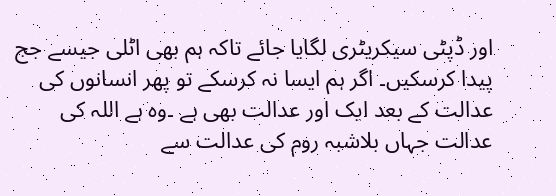اور ڈپٹی سیکریٹری لگایا جائے تاکہ ہم بھی اٹلی جیسے جج پیدا کرسکیں۔ اگر ہم ایسا نہ کرسکے تو پھر انسانوں کی عدالت کے بعد ایک اور عدالت بھی ہے ۔وہ ہے اللہ کی عدالت جہاں بلاشبہ روم کی عدالت سے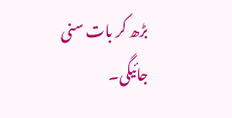بڑھ کر بات سنی جائیگی۔